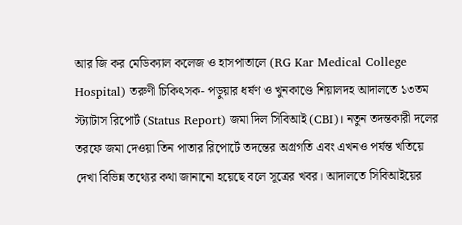আর জি কর মেডিক্যাল কলেজ ও হাসপাতালে (RG Kar Medical College Hospital) তরুণী চিকিৎসক- পড়ুয়ার ধর্ষণ ও খুনকাণ্ডে শিয়ালদহ আদালতে ১৩তম স্ট্যাটাস রিপোর্ট (Status Report) জমা দিল সিবিআই (CBI)। নতুন তদন্তকারী দলের তরফে জমা দেওয়া তিন পাতার রিপোর্টে তদন্তের অগ্রগতি এবং এখনও পর্যন্ত খতিয়ে দেখা বিভিন্ন তথ্যের কথা জানানো হয়েছে বলে সূত্রের খবর। আদালতে সিবিআইয়ের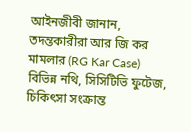আইনজীবী জানান, তদন্তকারীরা আর জি কর মামলার (RG Kar Case) বিভিন্ন নথি, সিসিটিভি ফুটেজ, চিকিৎসা সংক্রান্ত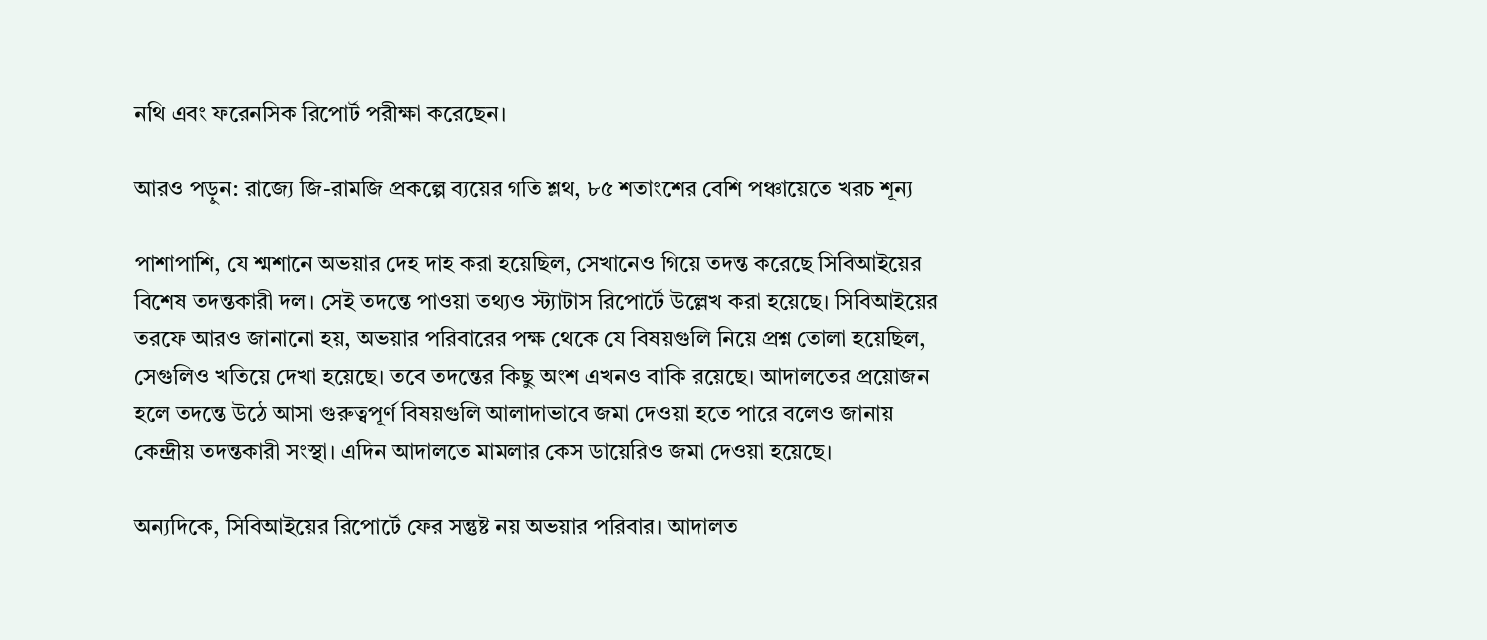নথি এবং ফরেনসিক রিপোর্ট পরীক্ষা করেছেন।

আরও পড়ুন: রাজ্যে জি-রামজি প্রকল্পে ব্যয়ের গতি শ্লথ, ৮৫ শতাংশের বেশি পঞ্চায়েতে খরচ শূন্য

পাশাপাশি, যে শ্মশানে অভয়ার দেহ দাহ করা হয়েছিল, সেখানেও গিয়ে তদন্ত করেছে সিবিআইয়ের বিশেষ তদন্তকারী দল। সেই তদন্তে পাওয়া তথ্যও স্ট্যাটাস রিপোর্টে উল্লেখ করা হয়েছে। সিবিআইয়ের তরফে আরও জানানো হয়, অভয়ার পরিবারের পক্ষ থেকে যে বিষয়গুলি নিয়ে প্রশ্ন তোলা হয়েছিল, সেগুলিও খতিয়ে দেখা হয়েছে। তবে তদন্তের কিছু অংশ এখনও বাকি রয়েছে। আদালতের প্রয়োজন হলে তদন্তে উঠে আসা গুরুত্বপূর্ণ বিষয়গুলি আলাদাভাবে জমা দেওয়া হতে পারে বলেও জানায় কেন্দ্রীয় তদন্তকারী সংস্থা। এদিন আদালতে মামলার কেস ডায়েরিও জমা দেওয়া হয়েছে।

অন্যদিকে, সিবিআইয়ের রিপোর্টে ফের সন্তুষ্ট নয় অভয়ার পরিবার। আদালত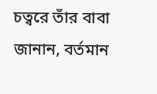চত্বরে তাঁর বাবা জানান, বর্তমান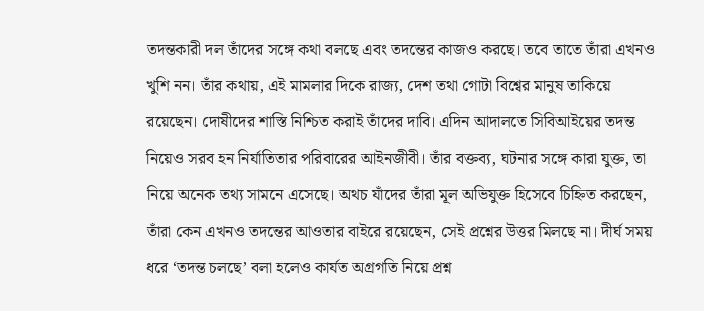তদন্তকারী দল তাঁদের সঙ্গে কথা বলছে এবং তদন্তের কাজও করছে। তবে তাতে তাঁরা এখনও খুশি নন। তাঁর কথায়, এই মামলার দিকে রাজ্য, দেশ তথা গোটা বিশ্বের মানুষ তাকিয়ে রয়েছেন। দোষীদের শাস্তি নিশ্চিত করাই তাঁদের দাবি। এদিন আদালতে সিবিআইয়ের তদন্ত নিয়েও সরব হন নির্যাতিতার পরিবারের আইনজীবী। তাঁর বক্তব্য, ঘটনার সঙ্গে কারা যুক্ত, তা নিয়ে অনেক তথ্য সামনে এসেছে। অথচ যাঁদের তাঁরা মূল অভিযুক্ত হিসেবে চিহ্নিত করছেন, তাঁরা কেন এখনও তদন্তের আওতার বাইরে রয়েছেন, সেই প্রশ্নের উত্তর মিলছে না। দীর্ঘ সময় ধরে ‘তদন্ত চলছে’ বলা হলেও কার্যত অগ্রগতি নিয়ে প্রশ্ন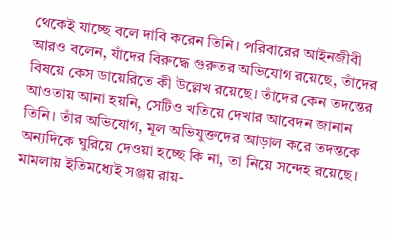থেকেই যাচ্ছে বলে দাবি করেন তিনি। পরিবারের আইনজীবী আরও বলেন, যাঁদের বিরুদ্ধে গুরুতর অভিযোগ রয়েছে, তাঁদের বিষয়ে কেস ডায়েরিতে কী উল্লেখ রয়েছে। তাঁদের কেন তদন্তের আওতায় আনা হয়নি, সেটিও খতিয়ে দেখার আবেদন জানান তিনি। তাঁর অভিযোগ, মূল অভিযুক্তদের আড়াল করে তদন্তকে অন্যদিকে ঘুরিয়ে দেওয়া হচ্ছে কি না, তা নিয়ে সন্দেহ রয়েছে। মামলায় ইতিমধ্যেই সঞ্জয় রায়-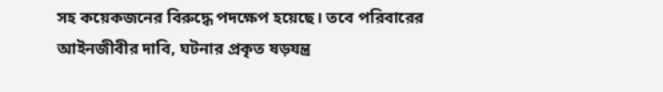সহ কয়েকজনের বিরুদ্ধে পদক্ষেপ হয়েছে। তবে পরিবারের আইনজীবীর দাবি, ঘটনার প্রকৃত ষড়যন্ত্র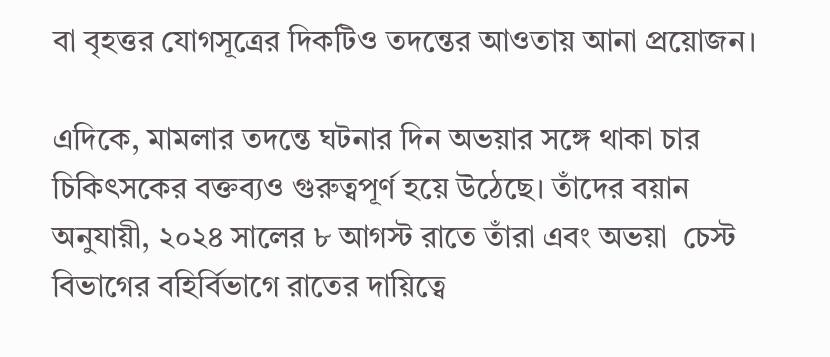বা বৃহত্তর যোগসূত্রের দিকটিও তদন্তের আওতায় আনা প্রয়োজন।

এদিকে, মামলার তদন্তে ঘটনার দিন অভয়ার সঙ্গে থাকা চার চিকিৎসকের বক্তব্যও গুরুত্বপূর্ণ হয়ে উঠেছে। তাঁদের বয়ান অনুযায়ী, ২০২৪ সালের ৮ আগস্ট রাতে তাঁরা এবং অভয়া  চেস্ট বিভাগের বহির্বিভাগে রাতের দায়িত্বে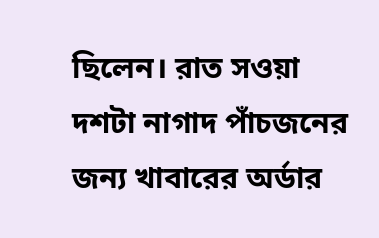ছিলেন। রাত সওয়া দশটা নাগাদ পাঁচজনের জন্য খাবারের অর্ডার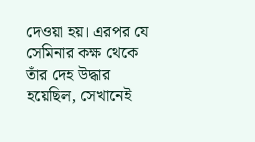দেওয়া হয়। এরপর যে সেমিনার কক্ষ থেকে তাঁর দেহ উদ্ধার হয়েছিল, সেখানেই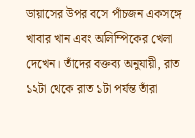ডায়াসের উপর বসে পাঁচজন একসঙ্গে খাবার খান এবং অলিম্পিকের খেলা দেখেন। তাঁদের বক্তব্য অনুযায়ী, রাত ১২টা থেকে রাত ১টা পর্যন্ত তাঁরা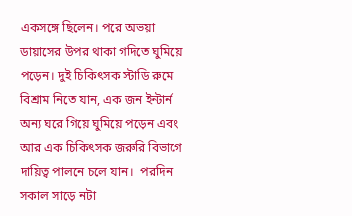একসঙ্গে ছিলেন। পরে অভয়া ডায়াসের উপর থাকা গদিতে ঘুমিয়ে পড়েন। দুই চিকিৎসক স্টাডি রুমে বিশ্রাম নিতে যান, এক জন ইন্টার্ন অন্য ঘরে গিয়ে ঘুমিয়ে পড়েন এবং আর এক চিকিৎসক জরুরি বিভাগে দায়িত্ব পালনে চলে যান।  পরদিন সকাল সাড়ে নটা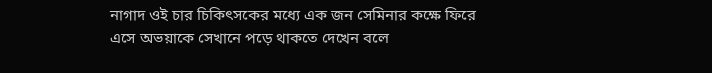নাগাদ ওই চার চিকিৎসকের মধ্যে এক জন সেমিনার কক্ষে ফিরে এসে অভয়াকে সেখানে পড়ে থাকতে দেখেন বলে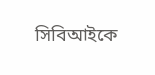সিবিআইকে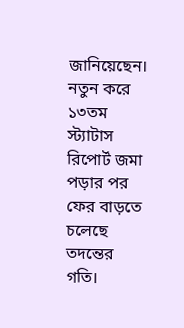জানিয়েছেন। নতুন করে ১৩তম স্ট্যাটাস রিপোর্ট জমা পড়ার পর ফের বাড়তে চলেছে তদন্তের গতি।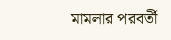মামলার পরবর্তী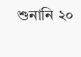শুনানি ২০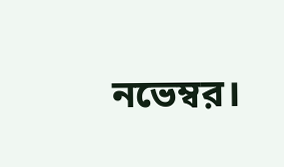নভেম্বর।